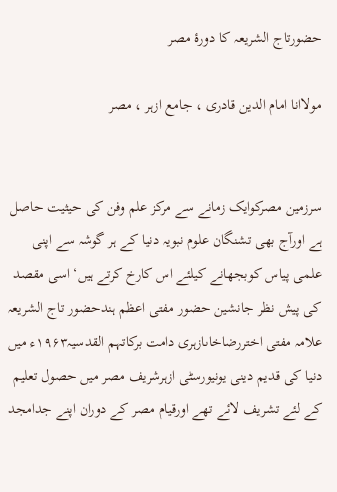حضورتاج الشریعہ کا دورۂ مصر

مولاانا امام الدین قادری ، جامع ازہر ، مصر


سرزمین مصرکوایک زمانے سے مرکز علم وفن کی حیثیت حاصل ہے اورآج بھی تشنگان علوم نبویہ دنیا کے ہر گوشہ سے اپنی علمی پیاس کوبجھانے کیلئے اس کارخ کرتے ہیں‘ اسی مقصد کی پیش نظر جانشین حضور مفتی اعظم ہندحضور تاج الشریعہ علامہ مفتی اختررضاخاںازہری دامت برکاتہم القدسیہ۱۹۶۳ء میں دنیا کی قدیم دینی یونیورسٹی ازہرشریف مصر میں حصول تعلیم کے لئے تشریف لائے تھے اورقیام مصر کے دوران اپنے جدامجد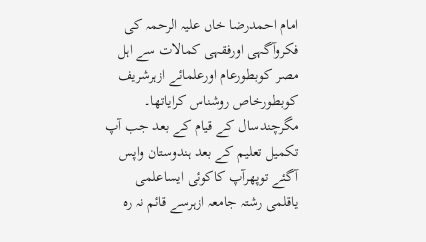امام احمدرضا خاں علیہ الرحمہ کی فکروآگہی اورفقہی کمالات سے اہل مصر کوبطورعام اورعلمائے ازہرشریف کوبطورخاص روشناس کرایاتھا۔
مگرچندسال کے قیام کے بعد جب آپ تکمیل تعلیم کے بعد ہندوستان واپس آگئے توپھرآپ کاکوئی ایساعلمی یاقلمی رشتہ جامعہ ازہرسے قائم نہ رہ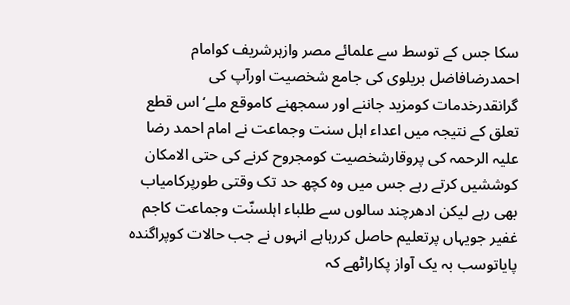سکا جس کے توسط سے علمائے مصر وازہرشریف کوامام احمدرضافاضل بریلوی کی جامع شخصیت اورآپ کی گرانقدرخدمات کومزید جاننے اور سمجھنے کاموقع ملے‘اس قطع تعلق کے نتیجہ میں اعداء اہل سنت وجماعت نے امام احمد رضا علیہ الرحمہ کی پروقارشخصیت کومجروح کرنے کی حتی الامکان کوششیں کرتے رہے جس میں وہ کچھ حد تک وقتی طورپرکامیاب بھی رہے لیکن ادھرچند سالوں سے طلباء اہلسنّت وجماعت کاجم غفیر جویہاں پرتعلیم حاصل کررہاہے انہوں نے جب حالات کوپراگندہ پایاتوسب بہ یک آواز پکاراٹھے کہ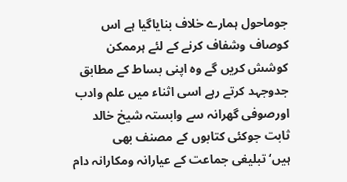جوماحول ہمارے خلاف بنایاگیا ہے اس کوصاف وشفاف کرنے کے لئے ہرممکن کوشش کریں گے وہ اپنی بساط کے مطابق جدوجہد کرتے رہے اسی اثناء میں علم وادب اورصوفی گھرانہ سے وابستہ شیخ خالد ثابت جوکئی کتابوں کے مصنف بھی ہیں‘تبلیغی جماعت کے عیارانہ ومکارانہ دام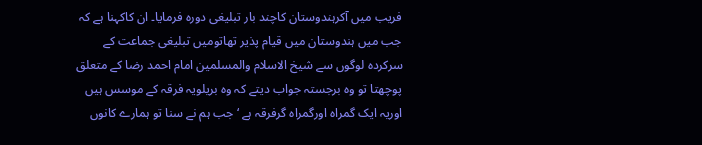فریب میں آکرہندوستان کاچند بار تبلیغی دورہ فرمایا۔ ان کاکہنا ہے کہ جب میں ہندوستان میں قیام پذیر تھاتومیں تبلیغی جماعت کے سرکردہ لوگوں سے شیخ الاسلام والمسلمین امام احمد رضا کے متعلق پوچھتا تو وہ برجستہ جواب دیتے کہ وہ بریلویہ فرقہ کے موسس ہیں اوریہ ایک گمراہ اورگمراہ گرفرقہ ہے ‘جب ہم نے سنا تو ہمارے کانوں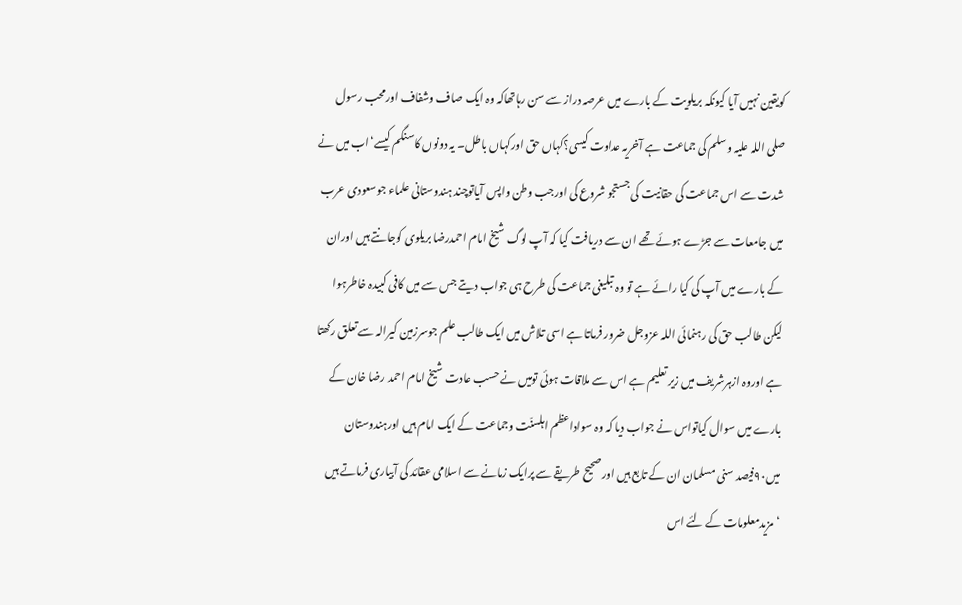کویقین نہیں آیا کیونکہ بریلویت کے بارے میں عرصہ دراز سے سن رہاتھاکہ وہ ایک صاف وشفاف اورمحب رسول صلی اللہ علیہ وسلم کی جماعت ہے آخریہ عداوت کیسی؟کہاں حق اورکہاں باطل۔ یہ دونوں کاسنگم کیسے‘اب میں نے شدت سے اس جماعت کی حقانیت کی جستجو شروع کی اورجب وطن واپس آیاتوچند ہندوستانی علماء جوسعودی عرب میں جامعات سے جڑے ہوئے تھے ان سے دریافت کیا کہ آپ لوگ شیخ امام احمدرضا بریلوی کوجانتے ہیں اوران کے بارے میں آپ کی کیا رائے ہے تو وہ تبلیغی جماعت کی طرح ہی جواب دیتے جس سے میں کافی کبیدہ خاطرہوا لیکن طالب حق کی رہنمائی اللہ عزوجل ضرور فرماتا ہے اسی تلاش میں ایک طالب علم جوسرزمین کیرالہ سے تعلق رکھتا ہے اوروہ ازہرشریف میں زیر تعلیم ہے اس سے ملاقات ہوئی تومیں نے حسب عادت شیخ امام احمد رضا خان کے بارے میں سوال کیاتواس نے جواب دیا کہ وہ سواداعظم اہلسنّت وجماعت کے ایک امام ہیں اورہندوستان میں۹۰فیصد سنی مسلمان ان کے تابع ہیں اورصحیح طریقے سے پرایک زمانے سے اسلامی عقائد کی آبیاری فرماتے ہیں ‘مزیدمعلومات کے لئے اس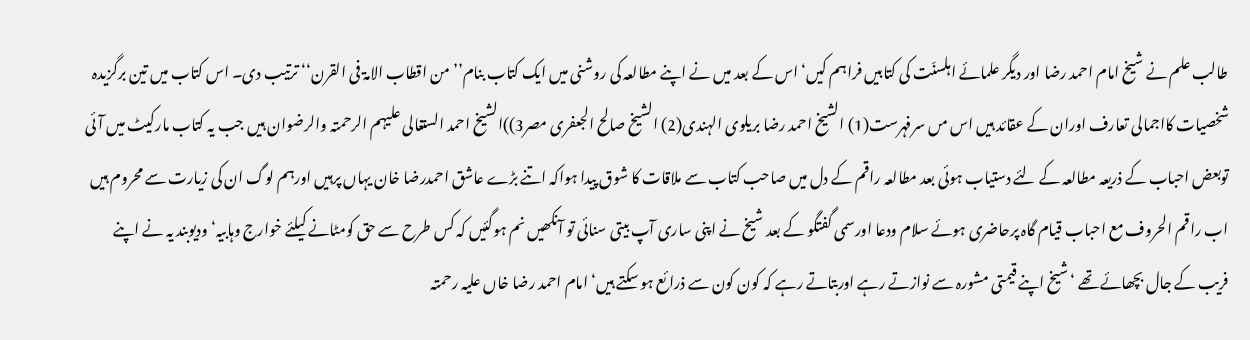طالب علم نے شیخ امام احمد رضا اور دیگر علمائے اہلسنّت کی کتابیں فراہم کیں‘ اس کے بعد میں نے اپنے مطالعہ کی روشنی میں ایک کتاب بنام’’من اقطاب الامۃ فی القرن‘‘ ترتیب دی۔ اس کتاب میں تین برگزیدہ شخصیات کااجمالی تعارف اوران کے عقائد ہیں اس مں سرفہرست(1) الشیخ احمد رضا بریلوی الہندی(2) الشیخ صالح الجعفری مصر3))الشیخ احمد الستغالی علیہم الرحمتہ والرضوان ہیں جب یہ کتاب مارکیٹ میں آئی توبعض احباب کے ذریعہ مطالعہ کے لئے دستیاب ہوئی بعد مطالعہ راقم کے دل میں صاحب کتاب سے ملاقات کا شوق پیدا ہواکہ اتنے بڑے عاشق احمدرضا خان یہاں پرہیں اورہم لوگ ان کی زیارت سے محروم ہیں اب راقم الحروف مع احباب قیام گاہ پرحاضری ہوئے سلام ودعا اورسمی گفتگو کے بعد شیخ نے اپنی ساری آپ بیتی سنائی تو آنکھیں نم ہوگئیں کہ کس طرح سے حق کومٹانے کیلئے خوارج وہابیہ‘ ودیوبند یہ نے اپنے فریب کے جال بچھائے تھے ‘شیخ اپنے قیمتی مشورہ سے نوازتے رہے اوربتاتے رہے کہ کون کون سے ذرائع ہو سکتے ہیں‘ امام احمد رضا خاں علیہ رحمتہ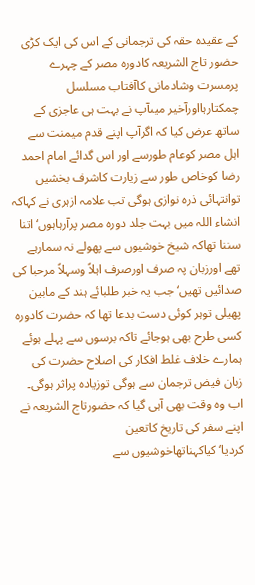کے عقیدہ حقہ کی ترجمانی کے اس کی ایک کڑی حضور تاج الشریعہ کادورہ مصر کے چہرے پرمسرت وشادمانی کاآفتاب مسلسل چمکتارہااورآخیر میںآپ نے بہت ہی عاجزی کے ساتھ عرض کیا کہ اگرآپ اپنے قدم میمنت سے اہل مصر کوعام طورسے اور اس گدائے امام احمد رضا کوخاص طور سے زیارت کاشرف بخشیں توانتہائی ذرہ نوازی ہوگی تب علامہ ازہری نے کہاکہ انشاء اللہ میں بہت جلد دورہ مصر پرآرہاہوں‘ اتنا سننا تھاکہ شیخ خوشیوں سے پھولے نہ سمارہے تھے اورزبان پہ صرف اورصرف اہلاً وسہلاً مرحبا کی صدائیں تھیں‘ جب یہ خبر طلبائے ہند کے مابین پھیلی توہر کوئی دست بدعا تھا کہ حضرت کادورہ کسی طرح بھی ہوجائے تاکہ برسوں سے پہلے ہوئے ہمارے خلاف غلط افکار کی اصلاح حضرت کی زبان فیض ترجمان سے ہوگی توزیادہ پراثر ہوگی۔
اب وہ وقت بھی آہی گیا کہ حضورتاج الشریعہ نے اپنے سفر کی تاریخ کاتعین کردیا‘کیاکہناتھاخوشیوں سے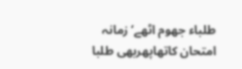طلباء جھوم اٹھے‘زمانہ امتحان کاتھاپھربھی طلبا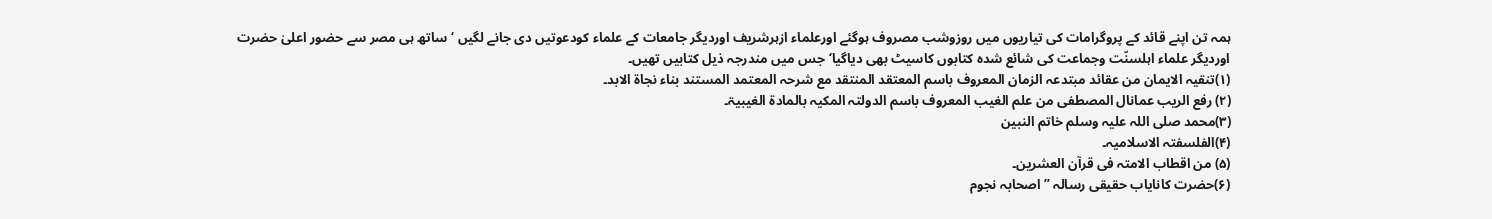ہمہ تن اپنے قائد کے پروگرامات کی تیاریوں میں روزوشب مصروف ہوگئے اورعلماء ازہرشریف اوردیگر جامعات کے علماء کودعوتیں دی جانے لگیں ‘ساتھ ہی مصر سے حضور اعلیٰ حضرت اوردیگر علماء اہلسنّت وجماعت کی شائع شدہ کتابوں کاسیٹ بھی دیاگیا‘جس میں مندرجہ ذیل کتابیں تھیں۔
(۱)تنقیہ الایمان من عقائد مبتدعہ الزمان المعروف باسم المعتقد المنتقد مع شرحہ المعتمد المستند بناء نجاۃ الابد۔
(۲) رفع الریب عمانال المصطفی من علم الغیب المعروف باسم الدولتہ المکیہ بالمادۃ الغیبیۃ۔
(۳)محمد صلی اللہ علیہ وسلم خاتم النبین
(۴)الفلسفتہ الاسلامیہ۔
(۵) من اقطاب الامتہ فی قرآن العشرین۔
(۶)حضرت کانایاب حقیقی رسالہ ’’اصحابہ نجوم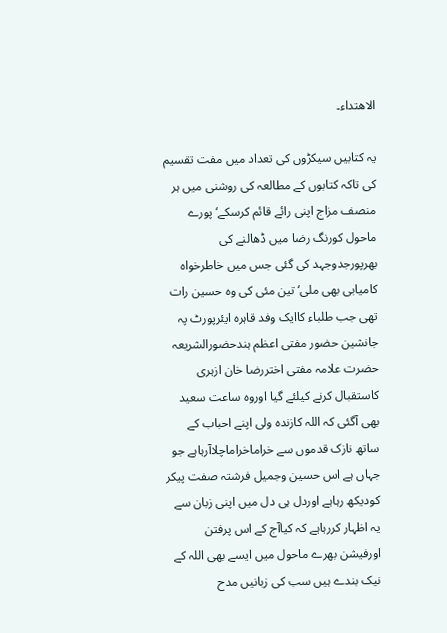الاھتداء۔

یہ کتابیں سیکڑوں کی تعداد میں مفت تقسیم کی تاکہ کتابوں کے مطالعہ کی روشنی میں ہر منصف مزاج اپنی رائے قائم کرسکے‘ پورے ماحول کورنگ رضا میں ڈھالنے کی بھرپورجدوجہد کی گئی جس میں خاطرخواہ کامیابی بھی ملی‘ تین مئی کی وہ حسین رات تھی جب طلباء کاایک وفد قاہرہ ایئرپورٹ پہ جانشین حضور مفتی اعظم ہندحضورالشریعہ حضرت علامہ مفتی اختررضا خان ازہری کاستقبال کرنے کیلئے گیا اوروہ ساعت سعید بھی آگئی کہ اللہ کازندہ ولی اپنے احباب کے ساتھ نازک قدموں سے خراماخراماچلاآرہاہے جو جہاں ہے اس حسین وجمیل فرشتہ صفت پیکر کودیکھ رہاہے اوردل ہی دل میں اپنی زبان سے یہ اظہار کررہاہے کہ کیاآج کے اس پرفتن اورفیشن بھرے ماحول میں ایسے بھی اللہ کے نیک بندے ہیں سب کی زبانیں مدح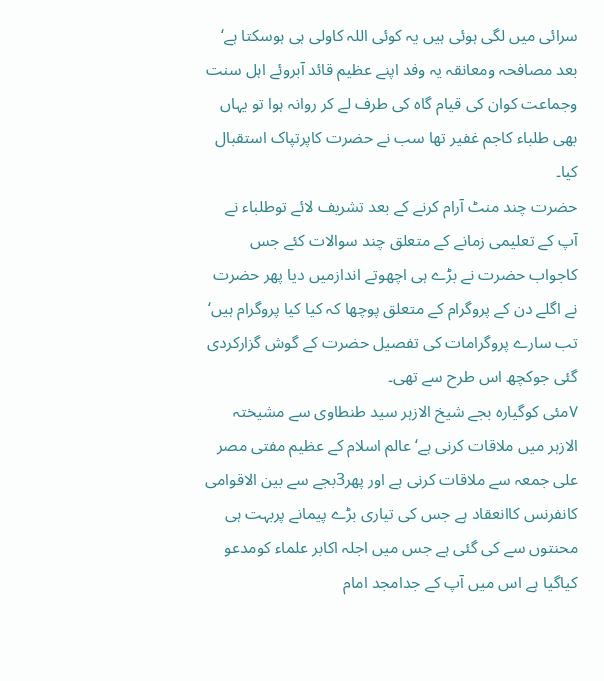سرائی میں لگی ہوئی ہیں یہ کوئی اللہ کاولی ہی ہوسکتا ہے‘ بعد مصافحہ ومعانقہ یہ وفد اپنے عظیم قائد آبروئے اہل سنت وجماعت کوان کی قیام گاہ کی طرف لے کر روانہ ہوا تو یہاں بھی طلباء کاجم غفیر تھا سب نے حضرت کاپرتپاک استقبال کیا۔
حضرت چند منٹ آرام کرنے کے بعد تشریف لائے توطلباء نے آپ کے تعلیمی زمانے کے متعلق چند سوالات کئے جس کاجواب حضرت نے بڑے ہی اچھوتے اندازمیں دیا پھر حضرت نے اگلے دن کے پروگرام کے متعلق پوچھا کہ کیا کیا پروگرام ہیں‘ تب سارے پروگرامات کی تفصیل حضرت کے گوش گزارکردی گئی جوکچھ اس طرح سے تھی۔
۷مئی کوگیارہ بجے شیخ الازہر سید طنطاوی سے مشیختہ الازہر میں ملاقات کرنی ہے‘ عالم اسلام کے عظیم مفتی مصر علی جمعہ سے ملاقات کرنی ہے اور پھر3بجے سے بین الاقوامی کانفرنس کاانعقاد ہے جس کی تیاری بڑے پیمانے پربہت ہی محنتوں سے کی گئی ہے جس میں اجلہ اکابر علماء کومدعو کیاگیا ہے اس میں آپ کے جدامجد امام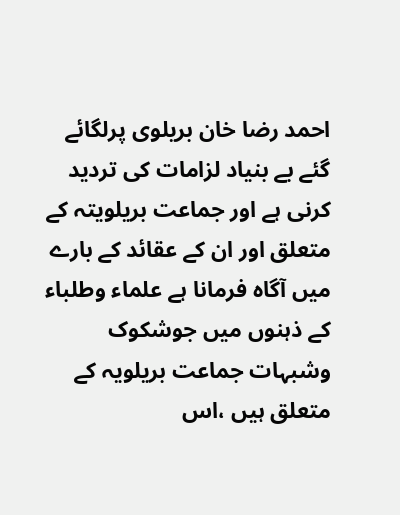احمد رضا خان بریلوی پرلگائے گئے بے بنیاد لزامات کی تردید کرنی ہے اور جماعت بریلویتہ کے متعلق اور ان کے عقائد کے بارے میں آگاہ فرمانا ہے علماء وطلباء کے ذہنوں میں جوشکوک وشبہات جماعت بریلویہ کے متعلق ہیں ،اس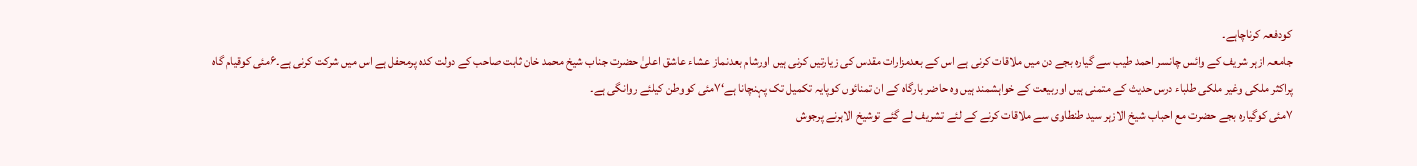کودفعہ کرناچاہے۔
جامعہ ازہر شریف کے وائس چانسر احمد طیب سے گیارہ بجے دن میں ملاقات کرنی ہے اس کے بعدمزارات مقدس کی زیارتیں کرنی ہیں اورشام بعدنماز عشاء عاشق اعلیٰ حضرت جناب شیخ محمد خان ثابت صاحب کے دولت کدہ پرمحفل ہے اس میں شرکت کرنی ہے۔۶مئی کوقیام گاہ پراکثر ملکی وغیر ملکی طلباء درس حدیث کے متمنی ہیں اوربیعت کے خواہشمند ہیں وہ حاضر بارگاہ کے ان تمنائوں کوپایہ تکمیل تک پہنچانا ہے‘۷مئی کووطن کیلئے روانگی ہے۔
۷مئی کوگیارہ بجے حضرت مع احباب شیخ الازہر سید طنطاوی سے ملاقات کرنے کے لئے تشریف لے گئے توشیخ الاہرنے پرجوش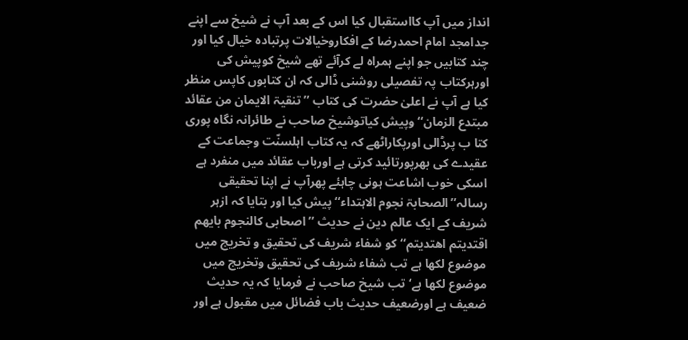انداز میں آپ کااستقبال کیا اس کے بعد آپ نے شیخ سے اپنے جدامجد امام احمدرضا کے افکاروخیالات پرتبادہ خیال کیا اور چند کتابیں جو اپنے ہمراہ لے کرآئے تھے شیخ کوپیش کی اورہرکتاب پہ تفصیلی روشنی ڈالی کہ ان کتابوں کاپس منظر کیا ہے آپ نے اعلیٰ حضرت کی کتاب ’’تنقیۃ الایمان من عقائد مبتدع الزمان‘‘ وپیش کیاتوشیخ صاحب نے طائرانہ نگاہ پوری کتا ب پرڈالی اورپکاراٹھے کہ یہ کتاب اہلسنّت وجماعت کے عقیدے کی بھرپورتائید کرتی ہے اورباب عقائد میں منفرد ہے اسکی خوب اشاعت ہونی چاہئے پھرآپ نے اپنا تحقیقی رسالہ’’الصحابۃ نجوم الاہتداء‘‘پیش کیا اور بتایا کہ ازہر شریف کے ایک عالم دین نے حدیث ’’اصحابی کالنجوم بایھم اقتدیتم اھتدیتم‘‘ کو شفاء شریف کی تحقیق و تخریج میں موضوع لکھا ہے تب شفاء شریف کی تحقیق وتخریج میں موضوع لکھا ہے‘ تب شیخ صاحب نے فرمایا کہ یہ حدیث ضعیف ہے اورضعیف حدیث باب فضائل میں مقبول ہے اور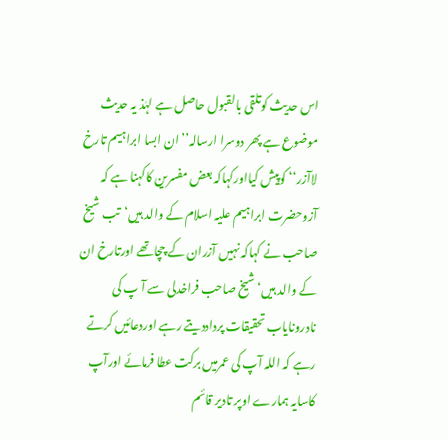اس حدیث کوتلقی بالقبول حاصل ہے لہٰذ یہ حدیث موضوع ہے پھر دوسرا ارسالہ’’ان ابسا ابراہیم تارخ لاآزر‘‘ کوپیش کیااورکہاکہ بعض مفسرین کاکہنا ہے کہ آزوحضرت ابراہیم علیہ اسلام کے والد ہیں‘تب شیخ صاحب نے کہاکہ نہیں آزران کے چچاتھے اورتارخ ان کے والد ہیں‘شیخ صاحب فراخدلی سے آ پ کی نادرونایاب تحقیقات پرداددیتے رہے اوردعائیں کرتے رہے کہ اللہ آپ کی عمرمیں برکت عطا فرمائے اورآپ کاسایہ ہمارے اوپر تادیر قائم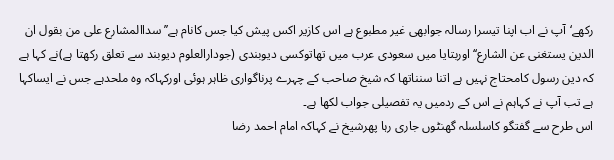رکھے‘آپ نے اب اپنا تیسرا رسالہ جوابھی غیر مطبوع ہے اس کازیر اکس پیش کیا جس کانام ہے’’سداالمشارع علی من بقول ان الدین یستغنی عن الشارع‘‘اوربتایا میں سعودی عرب میں تھاتوکسی دیوبندی (جودارالعلوم دیوبند سے تعلق رکھتا ہے)نے کہا ہے کہ دین رسول کامحتاج نہیں ہے اتنا سنناتھا کہ شیخ صاحب کے چہرے پرناگواری ظاہر ہوئی اورکہاکہ وہ ملحدہے جس نے ایساکہا ہے تب آپ نے کہاہم نے اس کے ردمیں یہ تفصیلی جواب لکھا ہے۔
اس طرح سے گفتگو کاسلسلہ گھنٹوں جاری رہا پھرشیخ نے کہاکہ امام احمد رضا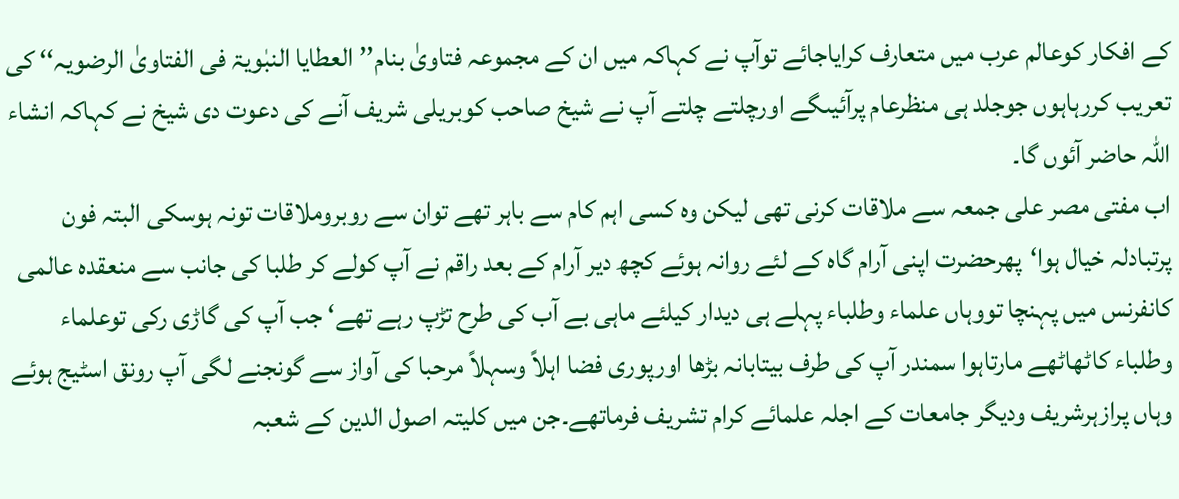کے افکار کوعالم عرب میں متعارف کرایاجائے توآپ نے کہاکہ میں ان کے مجموعہ فتاویٰ بنام’’العطایا النبٰویۃ فی الفتاویٰ الرضویہ‘‘ کی تعریب کررہاہوں جوجلد ہی منظرعام پرآئیںگے اورچلتے چلتے آپ نے شیخ صاحب کوبریلی شریف آنے کی دعوت دی شیخ نے کہاکہ انشاء اللہ حاضر آئوں گا۔
اب مفتی مصر علی جمعہ سے ملاقات کرنی تھی لیکن وہ کسی اہم کام سے باہر تھے توان سے روبروملاقات تونہ ہوسکی البتہ فون پرتبادلہ خیال ہوا‘پھرحضرت اپنی آرام گاہ کے لئے روانہ ہوئے کچھ دیر آرام کے بعد راقم نے آپ کولے کر طلبا کی جانب سے منعقدہ عالمی کانفرنس میں پہنچا تووہاں علماء وطلباء پہلے ہی دیدار کیلئے ماہی بے آب کی طرح تڑپ رہے تھے‘ جب آپ کی گاڑی رکی توعلماء وطلباء کاٹھاٹھے مارتاہوا سمندر آپ کی طرف بیتابانہ بڑھا اورپوری فضا اہلاً وسہلاً مرحبا کی آواز سے گونجنے لگی آپ رونق اسٹیج ہوئے وہاں پرازہرشریف ودیگر جامعات کے اجلہ علمائے کرام تشریف فرماتھے۔جن میں کلیتہ اصول الدین کے شعبہ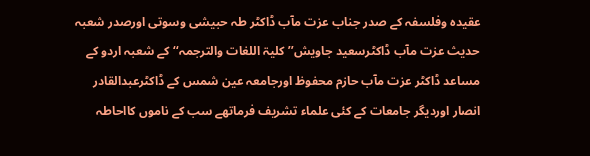عقیدہ وفلسفہ کے صدر جناب عزت مآب ڈاکٹر طہ حبیشی وسوتی اورصدر شعبہ حدیث عزت مآب ڈاکٹرسعید جاویش’’ کلیۃ اللغات والترجمہ‘‘ کے شعبہ اردو کے مساعد ڈاکٹر عزت مآب حازم محفوظ اورجامعہ عین شمس کے ڈاکٹرعبدالقادر انصار اوردیگر جامعات کے کئی علماء تشریف فرماتھے سب کے ناموں کااحاطہ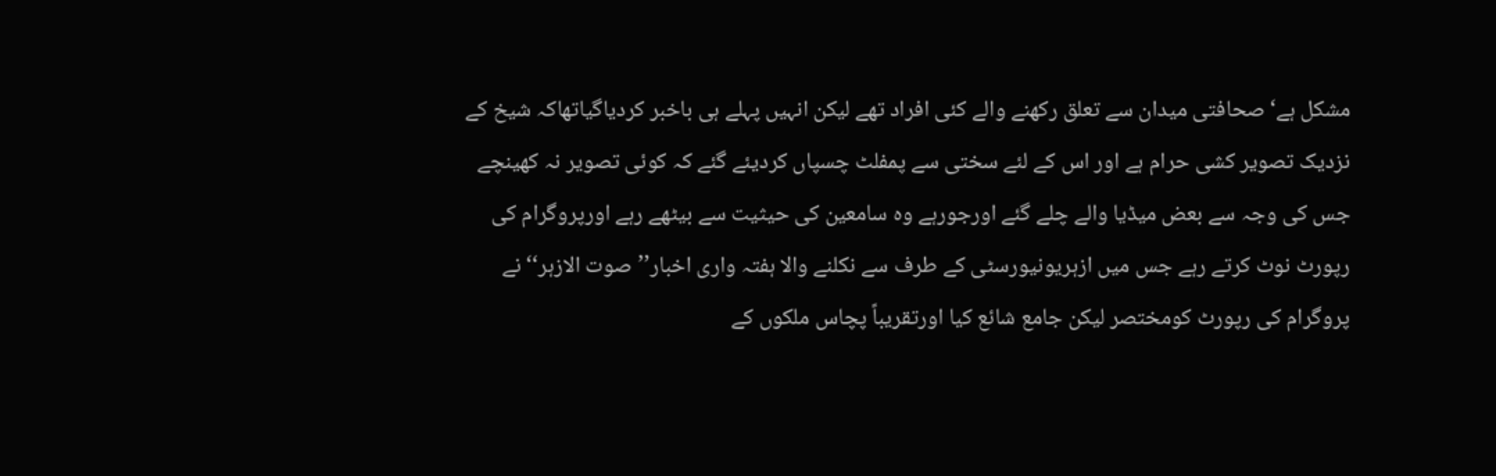مشکل ہے‘ صحافتی میدان سے تعلق رکھنے والے کئی افراد تھے لیکن انہیں پہلے ہی باخبر کردیاگیاتھاکہ شیخ کے نزدیک تصویر کشی حرام ہے اور اس کے لئے سختی سے پمفلٹ چسپاں کردیئے گئے کہ کوئی تصویر نہ کھینچے جس کی وجہ سے بعض میڈیا والے چلے گئے اورجورہے وہ سامعین کی حیثیت سے بیٹھے رہے اورپروگرام کی رپورٹ نوٹ کرتے رہے جس میں ازہریونیورسٹی کے طرف سے نکلنے والا ہفتہ واری اخبار’’صوت الازہر‘‘ نے پروگرام کی رپورٹ کومختصر لیکن جامع شائع کیا اورتقریباً پچاس ملکوں کے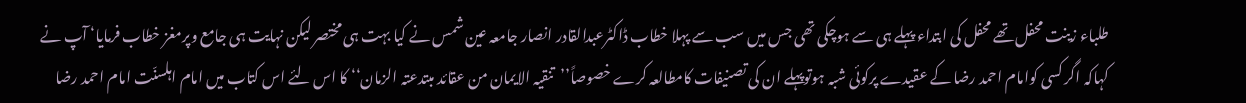طلباء زینت محفل تھے محفل کی ابتداء پہلے ہی سے ہوچکی تھی جس میں سب سے پہلا خطاب ڈاکٹرعبدالقادر انصار جامعہ عین شمس نے کیا بہت ہی مختصر لیکن نہایت ہی جامع وپرمغز خطاب فرمایا‘ آپ نے کہاکہ اگر کسی کوامام احمد رضا کے عقیدے پرکوئی شبہ ہوتوپہلے ان کی تصنیفات کامطالعہ کرے خصوصاً’’تنقیہ الایمان من عقائد مبتدعتہ الزمان‘‘ کا اس لئے اس کتاب میں امام اہلسنّت امام احمد رضا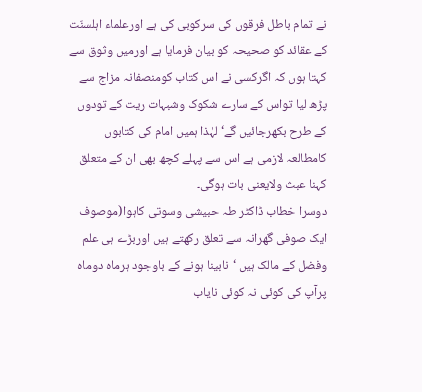نے تمام باطل فرقوں کی سرکوبی کی ہے اورعلماء اہلسنّت کے عقائد کو صحیحہ کو بیان فرمایا ہے اورمیں وثوق سے کہتا ہوں کہ اگرکسی نے اس کتاب کومنصفانہ مزاج سے پڑھ لیا تواس کے سارے شکوک وشبہات ریت کے تودوں کے طرح بکھرجائیں گے‘لہٰذا ہمیں امام کی کتابوں کامطالعہ لازمی ہے اس سے پہلے کچھ بھی ان کے متعلق کہنا عبث ولایعنی بات ہوگی۔
دوسرا خطاب ڈاکٹر طہ حبیشی وسوتی کاہوا(موصوف ایک صوفی گھرانہ سے تعلق رکھتے ہیں اوربڑے ہی علم وفضل کے مالک ہیں ‘نابینا ہونے کے باوجود ہرماہ دوماہ پرآپ کی کوئی نہ کوئی نایاب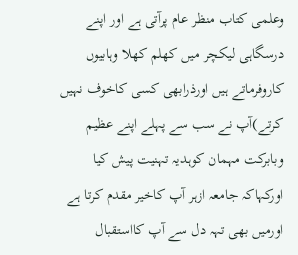وعلمی کتاب منظر عام پرآتی ہے اور اپنے درسگاہی لیکچر میں کھلم کھلا وہابیوں کاروفرماتے ہیں اورذرابھی کسی کاخوف نہیں کرتے)آپ نے سب سے پہلے اپنے عظیم وبابرکت مہمان کوہدیہ تہنیت پیش کیا اورکہاکہ جامعہ ازہر آپ کاخیر مقدم کرتا ہے اورمیں بھی تہہ دل سے آپ کااستقبال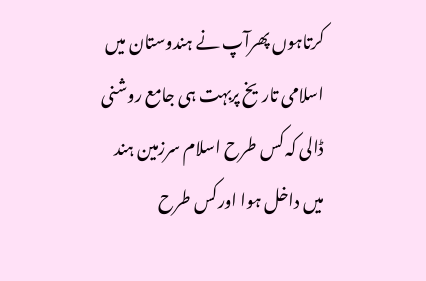کرتاہوں پھرآپ نے ہندوستان میں اسلامی تاریخ پربہت ہی جامع روشنی ڈالی کہ کس طرح اسلام سرزمین ہند میں داخل ہوا اورکس طرح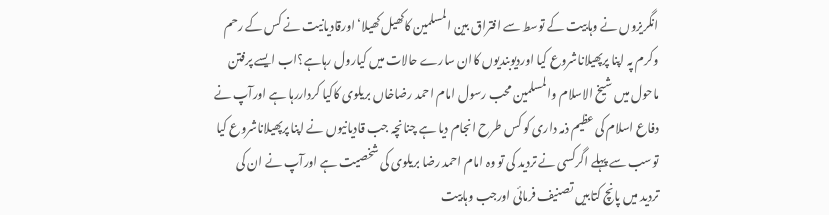انگریزوں نے وہابیت کے توسط سے افتراق بین المسلمین کاکھیل کھیلا‘ اورقادیانیت نے کس کے رحم وکرم پہ اپنا پرپھیلاناشروع کیا اوردیوبندیوں کاان سارے حالات میں کیارول رہاہے؟اب ایسے پرفتن ماحول میں شیخ الاسلام والمسلمین محب رسول امام احمد رضاخاں بریلوی کاکیا کرداررہا ہے اورآپ نے دفاع اسلام کی عظیم ذمہ داری کو کس طرح انجام دیا ہے چنانچہ جب قادیانیوں نے اپنا پرپھیلاناشروع کیا توسب سے پہلے اگرکسی نے تردید کی تو وہ امام احمد رضا بریلوی کی شخصیت ہے اورآپ نے ان کی تردید میں پانچ کتابیں تصنیف فرمائی اورجب وہابیت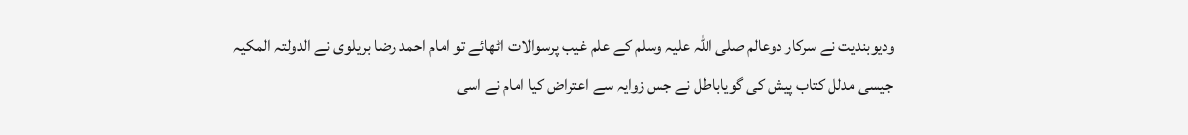ودیوبندیت نے سرکار دوعالم صلی اللہ علیہ وسلم کے علم غیب پرسوالات اٹھائے تو امام احمد رضا بریلوی نے الدولتہ المکیہ جیسی مدلل کتاب پیش کی گویاباطل نے جس زوایہ سے اعتراض کیا امام نے اسی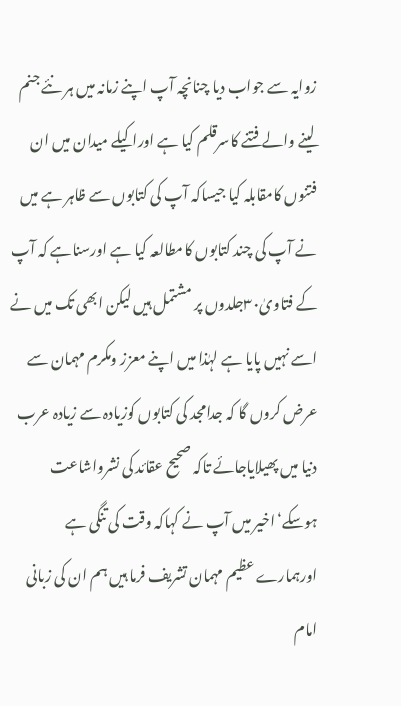زوایہ سے جواب دیا چنانچہ آپ اپنے زمانہ میں ہر نئے جنم لینے والے فتنے کاسرقلم کیا ہے اوراکیلے میدان میں ان فتنوں کامقابلہ کیا جیساکہ آپ کی کتابوں سے ظاہر ہے میں نے آپ کی چند کتابوں کامطالعہ کیا ہے اورسناہے کہ آپ کے فتاویٰ۳۰جلدوں پر مشتمل ہیں لیکن ابھی تک میں نے اسے نہیں پایا ہے لہٰذا میں اپنے معزز ومکرم مہمان سے عرض کروں گا کہ جدامجد کی کتابوں کوزیادہ سے زیادہ عرب دنیا میں پھیلایاجائے تاکہ صحیح عقائد کی نشرواشاعت ہوسکے‘اخیر میں آپ نے کہاکہ وقت کی تنگی ہے اورہمارے عظیم مہمان تشریف فرما ہیں ہم ان کی زبانی امام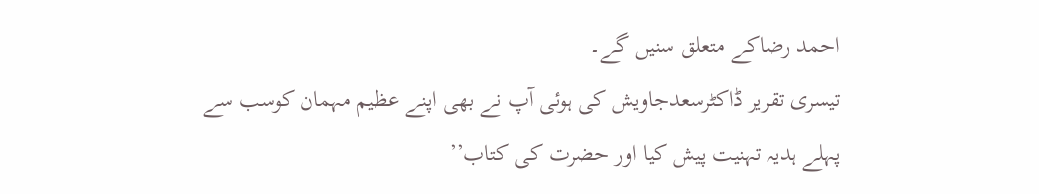احمد رضاکے متعلق سنیں گے۔
تیسری تقریر ڈاکٹرسعدجاویش کی ہوئی آپ نے بھی اپنے عظیم مہمان کوسب سے پہلے ہدیہ تہنیت پیش کیا اور حضرت کی کتاب’’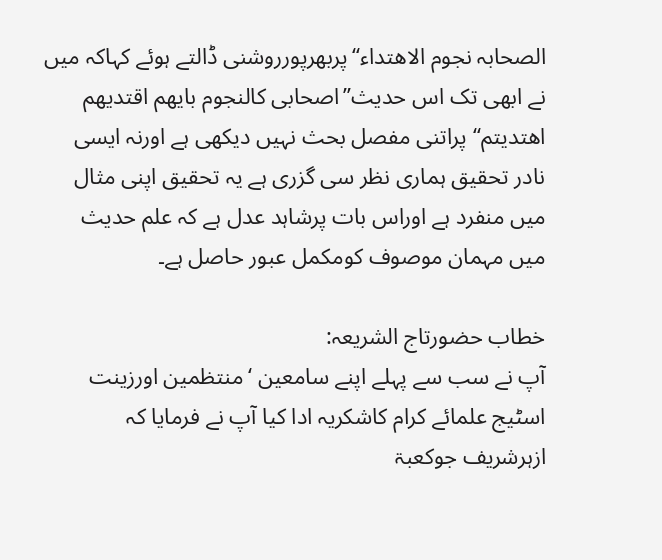الصحابہ نجوم الاھتداء‘‘پربھرپورروشنی ڈالتے ہوئے کہاکہ میں نے ابھی تک اس حدیث’’اصحابی کالنجوم بایھم اقتدیھم اھتدیتم‘‘پراتنی مفصل بحث نہیں دیکھی ہے اورنہ ایسی نادر تحقیق ہماری نظر سی گزری ہے یہ تحقیق اپنی مثال میں منفرد ہے اوراس بات پرشاہد عدل ہے کہ علم حدیث میں مہمان موصوف کومکمل عبور حاصل ہے۔

خطاب حضورتاج الشریعہ:
آپ نے سب سے پہلے اپنے سامعین ‘منتظمین اورزینت اسٹیج علمائے کرام کاشکریہ ادا کیا آپ نے فرمایا کہ ازہرشریف جوکعبۃ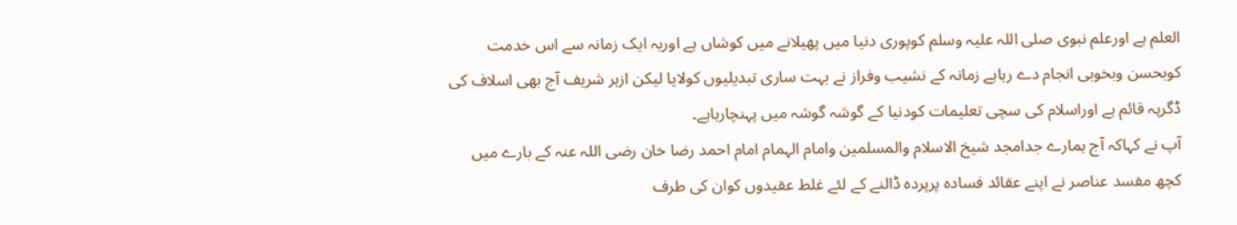العلم ہے اورعلم نبوی صلی اللہ علیہ وسلم کوپوری دنیا میں پھیلانے میں کوشاں ہے اوریہ ایک زمانہ سے اس خدمت کوبحسن وبخوبی انجام دے رہاہے زمانہ کے نشیب وفراز نے بہت ساری تبدیلیوں کولایا لیکن ازہر شریف آج بھی اسلاف کی ڈگرپہ قائم ہے اوراسلام کی سچی تعلیمات کودنیا کے گوشہ گوشہ میں پہنچارہاہے۔
آپ نے کہاکہ آج ہمارے جدامجد شیخ الاسلام والمسلمین وامام الہمام امام احمد رضا خان رضی اللہ عنہ کے بارے میں کچھ مفسد عناصر نے اپنے عقائد فسادہ پرپردہ ڈالنے کے لئے غلط عقیدوں کوان کی طرف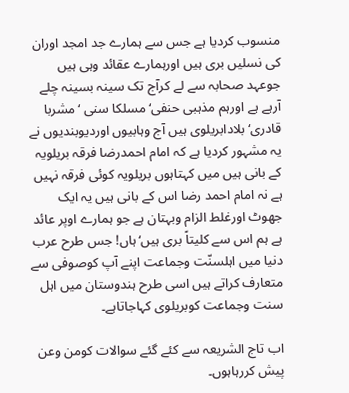منسوب کردیا ہے جس سے ہمارے جد امجد اوران کی نسلیں بری ہیں اورہمارے عقائد وہی ہیں جوعہد صحابہ سے لے کرآج تک سینہ بسینہ چلے آرہے ہے اورہم مذہبی حنفی‘ مسلکا سنی ‘مشربا قادری‘ بلادابریلوی ہیں آج وہابیوں اوردیوبندیوں نے یہ مشہور کردیا ہے کہ امام احمدرضا فرقہ بریلویہ کے بانی ہیں میں کہتاہوں بریلویہ کوئی فرقہ نہیں ہے نہ امام احمد رضا اس کے بانی ہیں یہ ایک جھوٹ اورغلط الزام وبہتان ہے جو ہمارے اوپر عائد ہے ہم اس سے کلیتاً بری ہیں‘ہاں! جس طرح عرب دنیا میں اہلسنّت وجماعت اپنے آپ کوصوفی سے متعارف کراتے ہیں اسی طرح ہندوستان میں اہل سنت وجماعت کوبریلوی کہاجاتاہے۔

اب تاج الشریعہ سے کئے گئے سوالات کومن وعن پیش کررہاہوں۔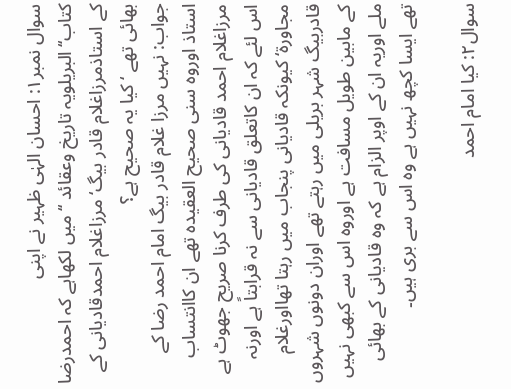سوال نمبر۱: احسان الہٰی ظہیر نے اپنی کتاب‘‘البریلویہ تاریخ وعقائد ‘‘میں لکھاہے کہ احمدرضا کے استاذمرزاغلام قادر بیگ‘مرزاغلام احمدقادیانی کے بھائی تھے ‘کیا یہ صحیح ہے؟
جواب: نہیں مرزا غلام قادر بیگ امام احمد رضا کے استاذ اوروہ سنی صحیح العقیدہ تھے ان کاانتساب مرزاغلام احمد قادیانی کی طرف کرنا صریح جھوٹ ہے اس لئے کہ ان کاتعلق قادیانی سے نہ قرابتاً ہے اورنہ مجاورۃ‘کیونکہ قادیانی پنجاب میں رہتا تھااورغلام قادربیگ شہر بریلی میں رہتے تھے اوران دونوں شہروں کے مابین طویل مسافت ہے اوروہ اس سے کبھی نہیں ملے اوریہ ان کے اوپر الزام ہے کہ وہ قادیانی کے بھائی تھے ایسا کچھ نہیں ہے وہ اس سے بری ہیں۔

سوال۲: کیا امام احمد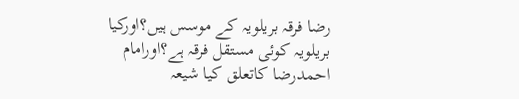رضا فرقہ بریلویہ کے موسس ہیں؟اورکیا بریلویہ کوئی مستقل فرقہ ہے؟اورامام احمدرضا کاتعلق کیا شیعہ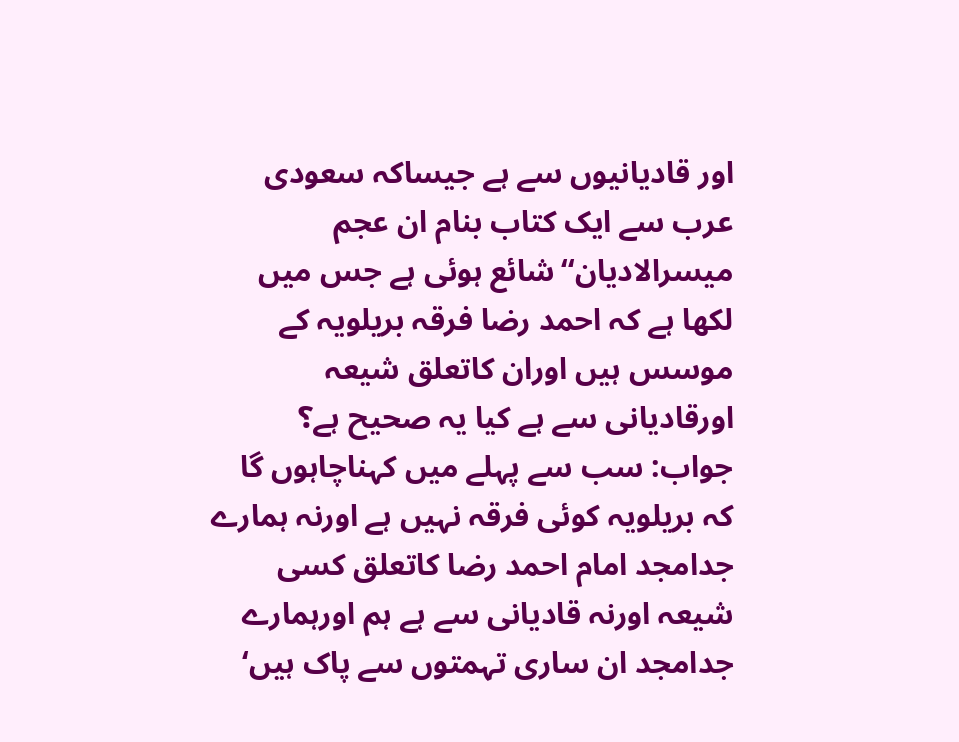اور قادیانیوں سے ہے جیساکہ سعودی عرب سے ایک کتاب بنام ان عجم میسرالادیان‘‘شائع ہوئی ہے جس میں لکھا ہے کہ احمد رضا فرقہ بریلویہ کے موسس ہیں اوران کاتعلق شیعہ اورقادیانی سے ہے کیا یہ صحیح ہے؟
جواب: سب سے پہلے میں کہناچاہوں گا کہ بریلویہ کوئی فرقہ نہیں ہے اورنہ ہمارے جدامجد امام احمد رضا کاتعلق کسی شیعہ اورنہ قادیانی سے ہے ہم اورہمارے جدامجد ان ساری تہمتوں سے پاک ہیں‘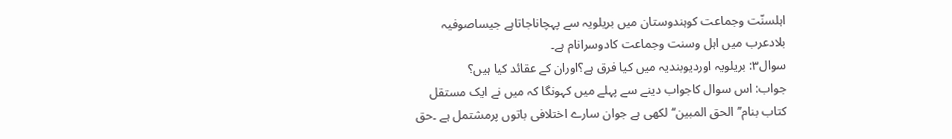اہلسنّت وجماعت کوہندوستان میں بریلویہ سے پہچاناجاتاہے جیساصوفیہ بلادعرب میں اہل وسنت وجماعت کادوسرانام ہے۔
سوال۳: بریلویہ اوردیوبندیہ میں کیا فرق ہے؟اوران کے عقائد کیا ہیں؟
جواب: اس سوال کاجواب دینے سے پہلے میں کہونگا کہ میں نے ایک مستقل کتاب بنام’’الحق المبین‘‘لکھی ہے جوان سارے اختلافی باتوں پرمشتمل ہے ۔حق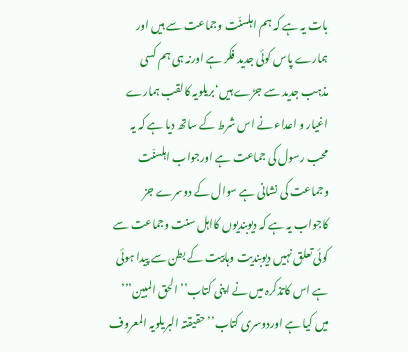بات یہ ہے کہ ہم اہلسنّت وجماعت سے ہیں اور ہمارے پاس کوئی جدید فکر ہے اورنہ ہی ہم کسی مذہب جدید سے جڑے ہیں‘بریلویہ کالقب ہمارے اغیار و اعداء نے اس شرط کے ساتھ دیا ہے کہ یہ محب رسول کی جماعت ہے اورجواب اہلسنّت وجماعت کی نشانی ہے سوال کے دوسرے جز کاجواب یہ ہے کہ دیوبندیوں کااہل سنت وجماعت سے کوئی تعلق نہیں دیوبندیت وہابیت کے بطن سے پیدا ہوئی ہے اس کاتذکرہ میں نے اپنی کتاب’’الحق المبین’’’ میں کیا ہے اوردوسری کتاب’’حقیقتہ البریلویہ المعروف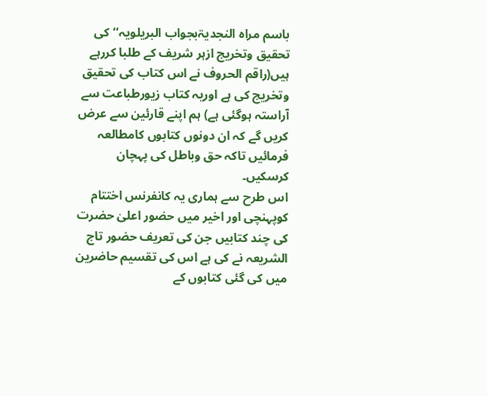باسم مراہ النجدیۃبجواب البریلویہ‘‘کی تحقیق وتخریج ازہر شریف کے طلبا کررہے ہیں(راقم الحروف نے اس کتاب کی تحقیق وتخریج کی ہے اوریہ کتاب زیورطباعت سے آراستہ ہوگئی ہے) ہم اپنے قارئین سے عرض کریں گے کہ ان دونوں کتابوں کامطالعہ فرمائیں تاکہ حق وباطل کی پہچان کرسکیں۔
اس طرح سے ہماری یہ کانفرنس اختتام کوپہنچی اور اخیر میں حضور اعلیٰ حضرت کی چند کتابیں جن کی تعریف حضور تاج الشریعہ نے کی ہے اس کی تقسیم حاضرین میں کی گئی کتابوں کے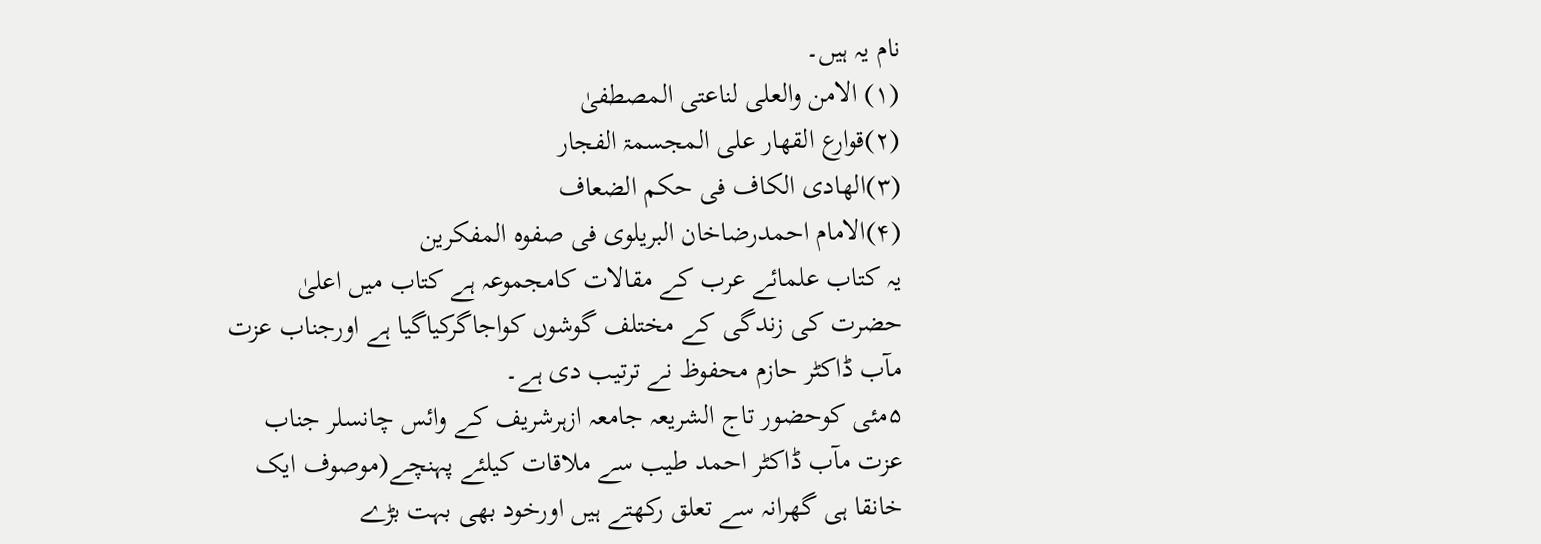نام یہ ہیں۔
(۱) الامن والعلی لناعتی المصطفیٰ
(۲)قوارع القھار علی المجسمۃ الفجار
(۳)الھادی الکاف فی حکم الضعاف
(۴)الامام احمدرضاخان البریلوی فی صفوہ المفکرین
یہ کتاب علمائے عرب کے مقالات کامجموعہ ہے کتاب میں اعلیٰ حضرت کی زندگی کے مختلف گوشوں کواجاگرکیاگیا ہے اورجناب عزت مآب ڈاکٹر حازم محفوظ نے ترتیب دی ہے۔
۵مئی کوحضور تاج الشریعہ جامعہ ازہرشریف کے وائس چانسلر جناب عزت مآب ڈاکٹر احمد طیب سے ملاقات کیلئے پہنچے(موصوف ایک خانقا ہی گھرانہ سے تعلق رکھتے ہیں اورخود بھی بہت بڑے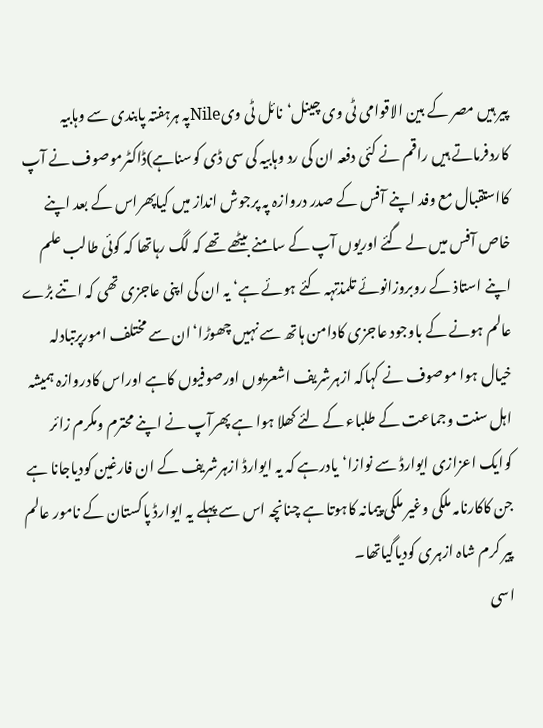پیر ہیں مصر کے بین الاقوامی ٹی وی چینل‘نائل ٹی ویNileپہ ہرہفتہ پابندی سے وہابیہ کاردفرماتے ہیں راقم نے کئی دفعہ ان کی رد وہابیہ کی سی ڈی کوسناہے)ڈاکٹرموصوف نے آپ کااستقبال مع وفد اپنے آفس کے صدر دروازہ پہ پرجوش انداز میں کیاپھراس کے بعد اپنے خاص آفس میں لے گئے اوریوں آپ کے سامنے بیٹھے تھے کہ لگ رہاتھا کہ کوئی طالب علم اپنے استاذ کے روبروزانوئے تلمذتہہ کئے ہوئے ہے‘ یہ ان کی اپنی عاجزی تھی کہ اتنے بڑے عالم ہونے کے باوجود عاجزی کادامن ہاتھ سے نہیں چھوڑا‘ان سے مختلف امورپرتبادلہ خیال ہوا موصوف نے کہاکہ ازہرشریف اشعریوں اورصوفیوں کاہے اوراس کادروازہ ہمیشہ اہل سنت وجماعت کے طلباء کے لئے کھلا ہوا ہے پھرآپ نے اپنے محترم ومکرم زائر کوایک اعزازی ایوارڈ سے نوازا‘یادرہے کہ یہ ایوارڈ ازہرشریف کے ان فارغین کودیاجانا ہے جن کاکارنامہ ملکی وغیر ملکی پیمانہ کاہوتا ہے چنانچہ اس سے پہلے یہ ایوارڈ پاکستان کے نامور عالم پیر کرم شاہ ازہری کودیاگیاتھا۔
اسی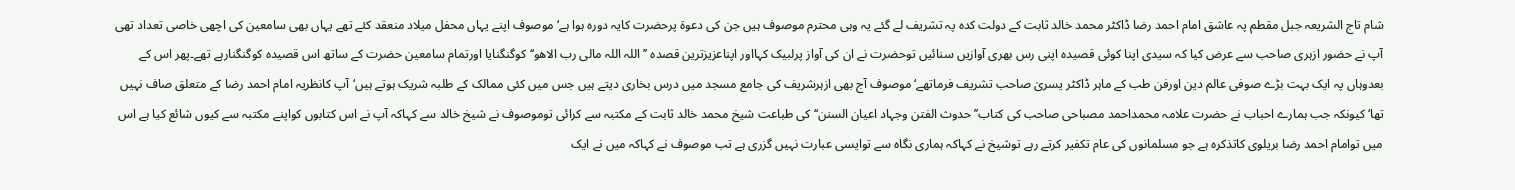شام تاج الشریعہ جبل مقطم پہ عاشق امام احمد رضا ڈاکٹر محمد خالد ثابت کے دولت کدہ پہ تشریف لے گئے یہ وہی محترم موصوف ہیں جن کی دعوۃ پرحضرت کایہ دورہ ہوا ہے‘ موصوف اپنے یہاں محفل میلاد منعقد کئے تھے یہاں بھی سامعین کی اچھی خاصی تعداد تھی آپ نے حضور ازہری صاحب سے عرض کیا کہ سیدی اپنا کوئی قصیدہ اپنی رس بھری آوازیں سنائیں توحضرت نے ان کی آواز پرلبیک کہااور اپناعزیزترین قصدہ ’’اللہ اللہ مالی رب الاھو‘‘ کوگنگنایا اورتمام سامعین حضرت کے ساتھ اس قصیدہ کوگنگنارہے تھے۔پھر اس کے بعدوہاں پہ ایک بہت بڑے صوفی عالم دین اورفن طب کے ماہر ڈاکٹر یسریٰ صاحب تشریف فرماتھے‘موصوف آج بھی ازہرشریف کی جامع مسجد میں درس بخاری دیتے ہیں جس میں کئی ممالک کے طلبہ شریک ہوتے ہیں‘آپ کانظریہ امام احمد رضا کے متعلق صاف نہیں تھا‘کیونکہ جب ہمارے احباب نے حضرت علامہ محمداحمد مصباحی صاحب کی کتاب’’حدوث الفتن وجہاد اعیان السنن‘‘کی طباعت شیخ محمد خالد ثابت کے مکتبہ سے کرائی توموصوف نے شیخ خالد سے کہاکہ آپ نے اس کتابوں کواپنے مکتبہ سے کیوں شائع کیا ہے اس میں توامام احمد رضا بریلوی کاتذکرہ ہے جو مسلمانوں کی عام تکفیر کرتے رہے توشیخ نے کہاکہ ہماری نگاہ سے توایسی عبارت نہیں گزری ہے تب موصوف نے کہاکہ میں نے ایک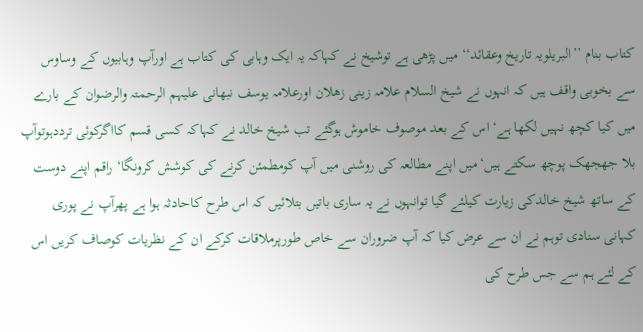کتاب بنام ’’البریلویہ تاریخ وعقائد‘‘ میں پڑھی ہے توشیخ نے کہاکہ یہ ایک وہابی کی کتاب ہے اورآپ وہابیوں کے وساوس سے بخوبی واقف ہیں کہ انہوں نے شیخ السلام علامہ زینی زھلان اورعلامہ یوسف نبھانی علیہم الرحمتہ والرضوان کے بارے میں کیا کچھ نہیں لکھا ہے‘ اس کے بعد موصوف خاموش ہوگئے تب شیخ خالد نے کہاکہ کسی قسم کااگرکوئی ترددہوتوآپ بلا جھجھک پوچھ سکتے ہیں‘میں اپنے مطالعہ کی روشنی میں آپ کومطمئن کرنے کی کوشش کرونگا‘ راقم اپنے دوست کے ساتھ شیخ خالدکی زیارت کیلئے گیا توانہوں نے یہ ساری باتیں بتلائیں کہ اس طرح کاحادثہ ہوا ہے پھرآپ نے پوری کہانی سنادی توہم نے ان سے عرض کیا کہ آپ ضروران سے خاص طورپرملاقات کرکے ان کے نظریات کوصاف کریں اس کے لئے ہم سے جس طرح کی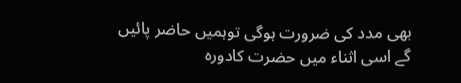بھی مدد کی ضرورت ہوگی توہمیں حاضر پائیں گے اسی اثناء میں حضرت کادورہ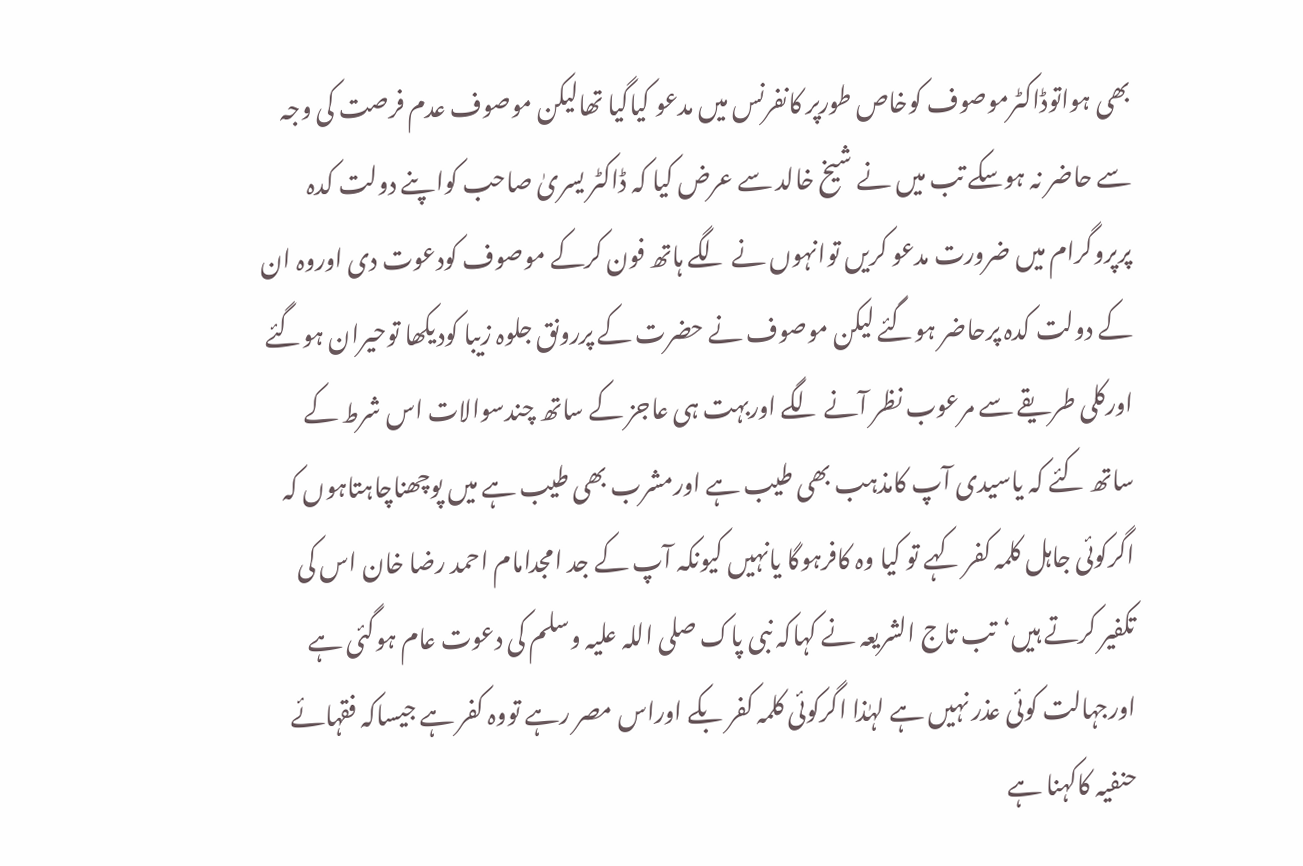بھی ہواتوڈاکٹرموصوف کوخاص طورپر کانفرنس میں مدعو کیاگیا تھالیکن موصوف عدم فرصت کی وجہ سے حاضر نہ ہوسکے تب میں نے شیخ خالد سے عرض کیا کہ ڈاکٹر یسریٰ صاحب کواپنے دولت کدہ پرپروگرام میں ضرورت مدعو کریں توانہوں نے لگے ہاتھ فون کرکے موصوف کودعوت دی اوروہ ان کے دولت کدہ پرحاضر ہوگئے لیکن موصوف نے حضرت کے پررونق جلوہ زیبا کودیکھا توحیران ہوگئے اورکلی طریقے سے مرعوب نظر آنے لگے اوربہت ہی عاجز کے ساتھ چندسوالات اس شرط کے ساتھ کئے کہ یاسیدی آپ کامذہب بھی طیب ہے اورمشرب بھی طیب ہے میں پوچھناچاہتاہوں کہ اگرکوئی جاہل کلمہ کفر کہے تو کیا وہ کافرہوگا یانہیں کیونکہ آپ کے جد امجدامام احمد رضا خان اس کی تکفیر کرتے ہیں‘تب تاج الشریعہ نے کہاکہ نبی پاک صلی اللہ علیہ وسلم کی دعوت عام ہوگئی ہے اورجہالت کوئی عذر نہیں ہے لہٰذا اگرکوئی کلمہ کفر بکے اوراس مصر رہے تووہ کفر ہے جیساکہ فقہائے حنفیہ کاکہنا ہے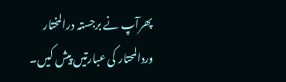پھرآپ نے برجستہ درالمختار وردالمحتار کی عبارتیں پیش کیں۔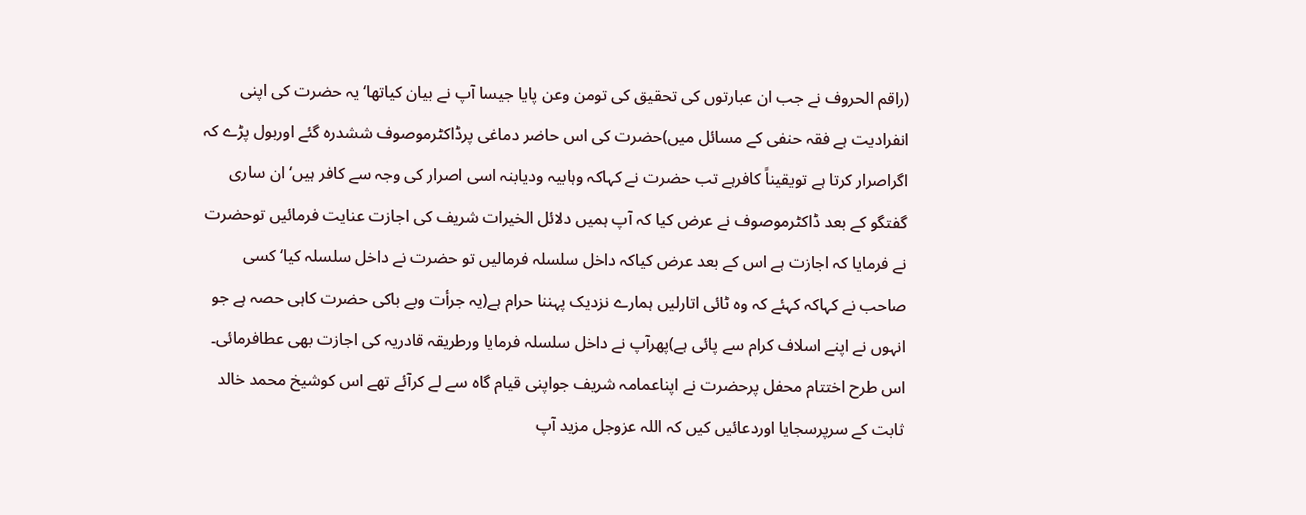(راقم الحروف نے جب ان عبارتوں کی تحقیق کی تومن وعن پایا جیسا آپ نے بیان کیاتھا‘یہ حضرت کی اپنی انفرادیت ہے فقہ حنفی کے مسائل میں)حضرت کی اس حاضر دماغی پرڈاکٹرموصوف ششدرہ گئے اوربول پڑے کہ اگراصرار کرتا ہے تویقیناً کافرہے تب حضرت نے کہاکہ وہابیہ ودیابنہ اسی اصرار کی وجہ سے کافر ہیں‘ ان ساری گفتگو کے بعد ڈاکٹرموصوف نے عرض کیا کہ آپ ہمیں دلائل الخیرات شریف کی اجازت عنایت فرمائیں توحضرت نے فرمایا کہ اجازت ہے اس کے بعد عرض کیاکہ داخل سلسلہ فرمالیں تو حضرت نے داخل سلسلہ کیا‘کسی صاحب نے کہاکہ کہئے کہ وہ ٹائی اتارلیں ہمارے نزدیک پہننا حرام ہے(یہ جرأت وبے باکی حضرت کاہی حصہ ہے جو انہوں نے اپنے اسلاف کرام سے پائی ہے)پھرآپ نے داخل سلسلہ فرمایا ورطریقہ قادریہ کی اجازت بھی عطافرمائی۔
اس طرح اختتام محفل پرحضرت نے اپناعمامہ شریف جواپنی قیام گاہ سے لے کرآئے تھے اس کوشیخ محمد خالد ثابت کے سرپرسجایا اوردعائیں کیں کہ اللہ عزوجل مزید آپ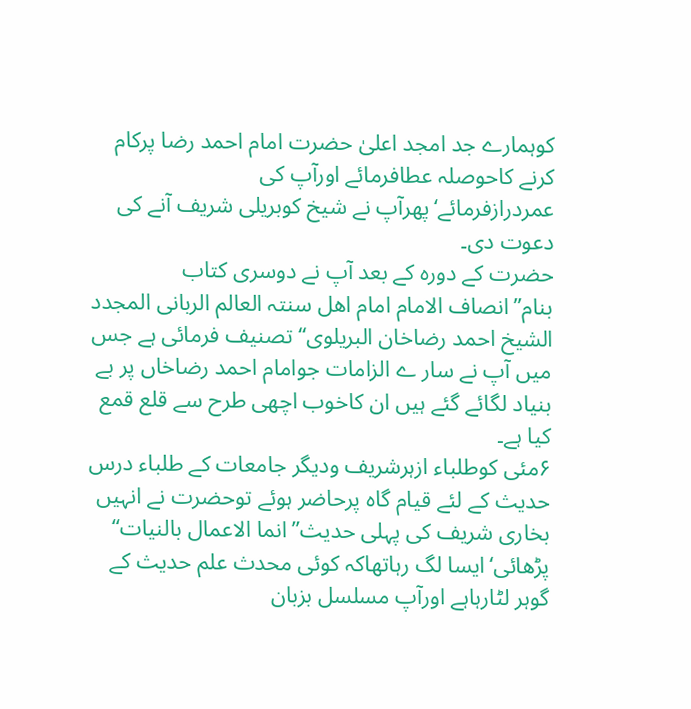کوہمارے جد امجد اعلیٰ حضرت امام احمد رضا پرکام کرنے کاحوصلہ عطافرمائے اورآپ کی عمردرازفرمائے‘پھرآپ نے شیخ کوبریلی شریف آنے کی دعوت دی۔
حضرت کے دورہ کے بعد آپ نے دوسری کتاب بنام’’انصاف الامام امام اھل سنتہ العالم الربانی المجدد الشیخ احمد رضاخان البریلوی‘‘ تصنیف فرمائی ہے جس میں آپ نے سار ے الزامات جوامام احمد رضاخاں پر بے بنیاد لگائے گئے ہیں ان کاخوب اچھی طرح سے قلع قمع کیا ہے۔
۶مئی کوطلباء ازہرشریف ودیگر جامعات کے طلباء درس حدیث کے لئے قیام گاہ پرحاضر ہوئے توحضرت نے انہیں بخاری شریف کی پہلی حدیث’’انما الاعمال بالنیات‘‘ پڑھائی‘ایسا لگ رہاتھاکہ کوئی محدث علم حدیث کے گوہر لٹارہاہے اورآپ مسلسل بزبان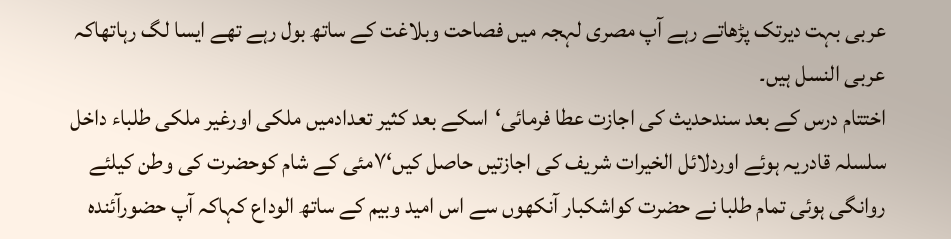عربی بہت دیرتک پڑھاتے رہے آپ مصری لہجہ میں فصاحت وبلاغت کے ساتھ بول رہے تھے ایسا لگ رہاتھاکہ عربی النسل ہیں۔
اختتام درس کے بعد سندحدیث کی اجازت عطا فرمائی‘اسکے بعد کثیر تعدادمیں ملکی اورغیر ملکی طلباء داخل سلسلہ قادریہ ہوئے اوردلائل الخیرات شریف کی اجازتیں حاصل کیں‘۷مئی کے شام کوحضرت کی وطن کیلئے روانگی ہوئی تمام طلبا نے حضرت کواشکبار آنکھوں سے اس امید وبیم کے ساتھ الوداع کہاکہ آپ حضورآئندہ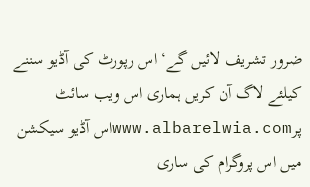ضرور تشریف لائیں گے‘ اس رپورٹ کی آڈیو سننے کیلئے لاگ آن کریں ہماری اس ویب سائٹ پرwww.albarelwia.comاس آڈیو سیکشن میں اس پروگرام کی ساری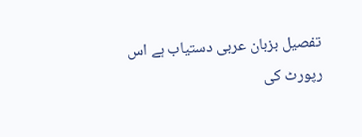تفصیل بزبان عربی دستیاب ہے اس رپورٹ کی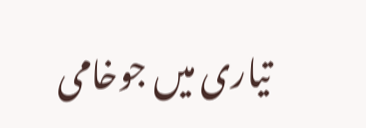تیاری میں جوخامی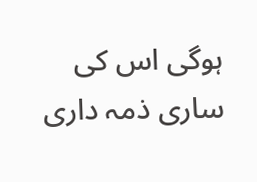ہوگی اس کی ساری ذمہ داری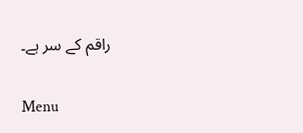راقم کے سر ہے۔

Menu